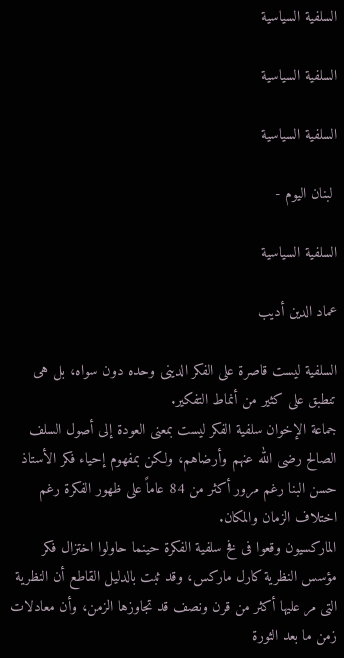السلفية السياسية

السلفية السياسية

السلفية السياسية

 لبنان اليوم -

السلفية السياسية

عماد الدين أديب

السلفية ليست قاصرة على الفكر الدينى وحده دون سواه، بل هى تنطبق على كثير من أنماط التفكير.
جماعة الإخوان سلفية الفكر ليست بمعنى العودة إلى أصول السلف الصالح رضى الله عنهم وأرضاهم، ولكن بمفهوم إحياء فكر الأستاذ حسن البنا رغم مرور أكثر من 84 عاماً على ظهور الفكرة رغم اختلاف الزمان والمكان.
الماركسيون وقعوا فى فخ سلفية الفكرة حينما حاولوا اختزال فكر مؤسس النظرية كارل ماركس، وقد ثبت بالدليل القاطع أن النظرية التى مر عليها أكثر من قرن ونصف قد تجاوزها الزمن، وأن معادلات زمن ما بعد الثورة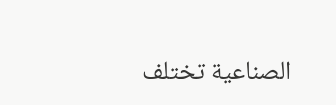الصناعية تختلف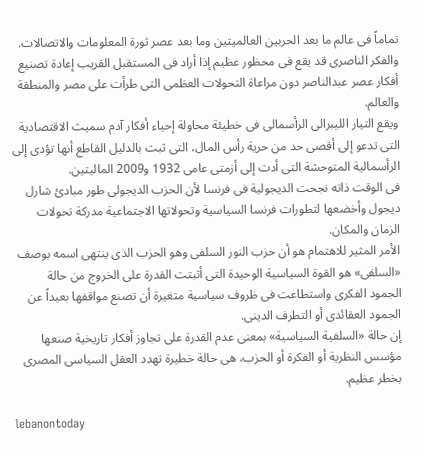تماماً فى عالم ما بعد الحربين العالميتين وما بعد عصر ثورة المعلومات والاتصالات.
والفكر الناصرى قد يقع فى محظور عظيم إذا أراد فى المستقبل القريب إعادة تصنيع أفكار عصر عبدالناصر دون مراعاة التحولات العظمى التى طرأت على مصر والمنطقة والعالم.
ويقع التيار الليبرالى الرأسمالى فى خطيئة محاولة إحياء أفكار آدم سميث الاقتصادية التى تدعو إلى أقصى حد من حرية رأس المال، التى ثبت بالدليل القاطع أنها تؤدى إلى الرأسمالية المتوحشة التى أدت إلى أزمتى عامى 1932 و2009 الماليتين.
فى الوقت ذاته نجحت الديجولية فى فرنسا لأن الحزب الديجولى طور مبادئ شارل ديجول وأخضعها لتطورات فرنسا السياسية وتحولاتها الاجتماعية مدركة تحولات الزمان والمكان.
الأمر المثير للاهتمام هو أن حزب النور السلفى وهو الحزب الذى ينتهى اسمه بوصف «السلفى» هو القوة السياسية الوحيدة التى أثبتت القدرة على الخروج من حالة الجمود الفكرى واستطاعت فى ظروف سياسية متغيرة أن تصنع مواقفها بعيداً عن الجمود العقائدى أو التطرف الدينى.
إن حالة «السلفية السياسية» بمعنى عدم القدرة على تجاوز أفكار تاريخية صنعها مؤسس النظرية أو الفكرة أو الحزب، هى حالة خطيرة تهدد العقل السياسى المصرى بخطر عظيم.

lebanontoday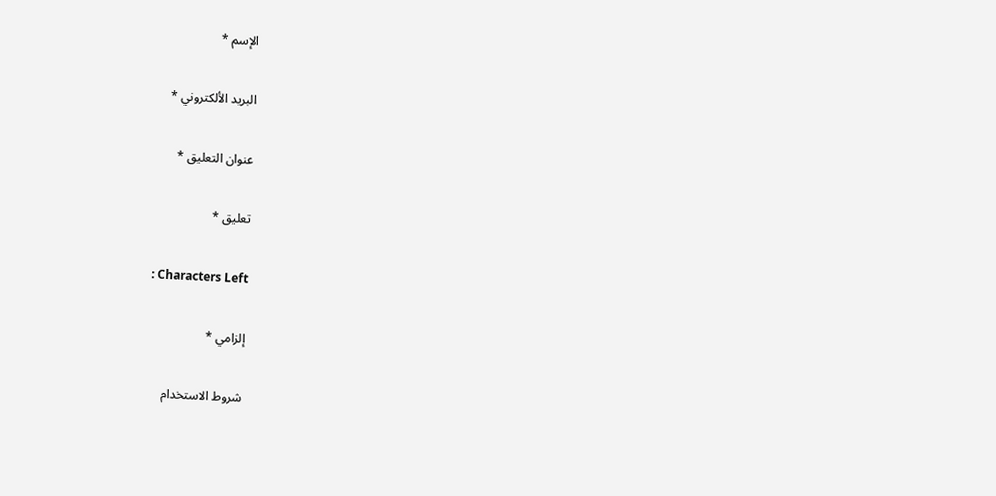الإسم *

البريد الألكتروني *

عنوان التعليق *

تعليق *

: Characters Left

إلزامي *

شروط الاستخدام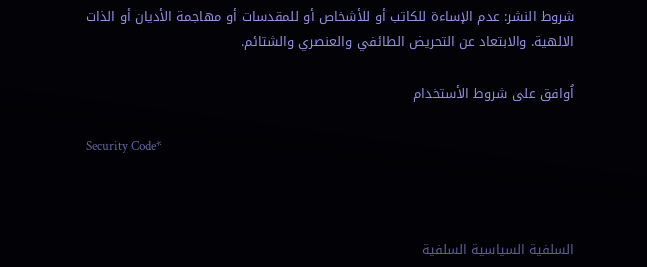شروط النشر: عدم الإساءة للكاتب أو للأشخاص أو للمقدسات أو مهاجمة الأديان أو الذات الالهية. والابتعاد عن التحريض الطائفي والعنصري والشتائم.

اُوافق على شروط الأستخدام

Security Code*



السلفية السياسية السلفية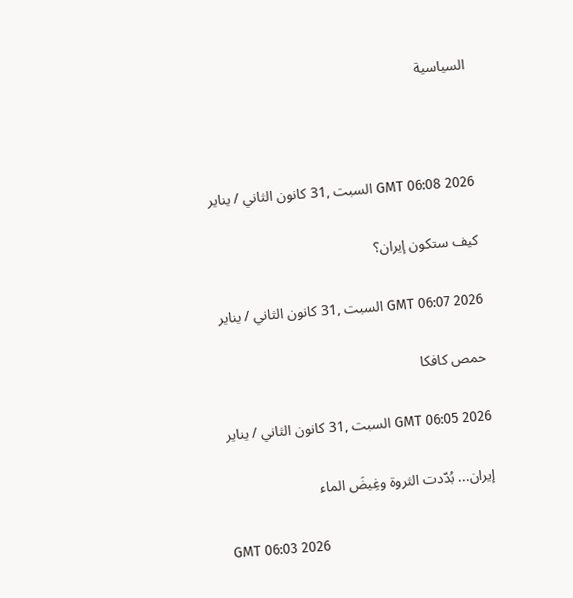السياسية



GMT 06:08 2026 السبت ,31 كانون الثاني / يناير

كيف ستكون إيران؟

GMT 06:07 2026 السبت ,31 كانون الثاني / يناير

حمص كافكا

GMT 06:05 2026 السبت ,31 كانون الثاني / يناير

إيران... بُدّدت الثروة وغِيضَ الماء

GMT 06:03 2026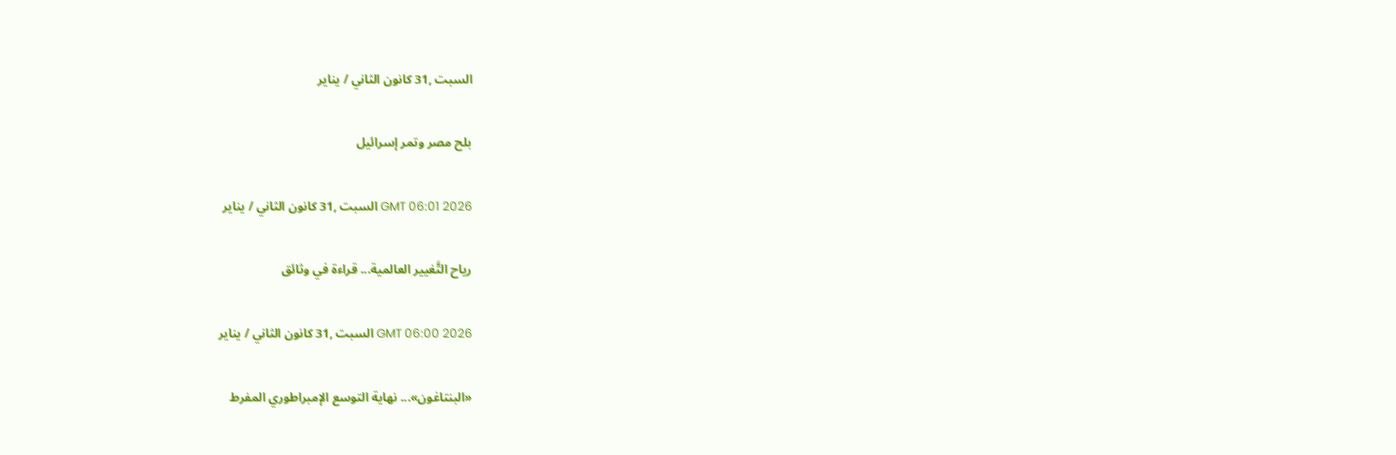السبت ,31 كانون الثاني / يناير

بلح مصر وتمر إسرائيل

GMT 06:01 2026 السبت ,31 كانون الثاني / يناير

رياح التَّغيير العالمية... قراءة في وثائق

GMT 06:00 2026 السبت ,31 كانون الثاني / يناير

«البنتاغون»... نهاية التوسع الإمبراطوري المفرط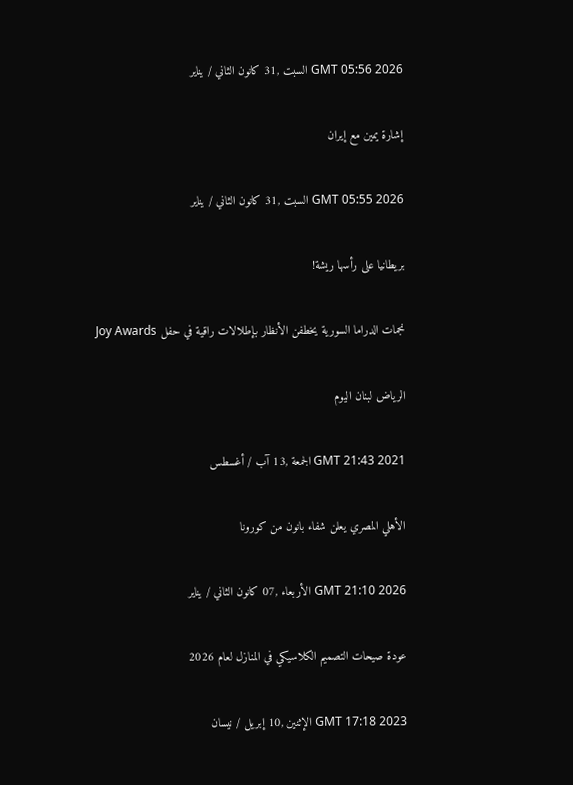GMT 05:56 2026 السبت ,31 كانون الثاني / يناير

إشارة يمين مع إيران

GMT 05:55 2026 السبت ,31 كانون الثاني / يناير

بريطانيا على رأسها ريشة!

نجمات الدراما السورية يخطفن الأنظار بإطلالات راقية في حفل Joy Awards

الرياض لبنان اليوم

GMT 21:43 2021 الجمعة ,13 آب / أغسطس

الأهلي المصري يعلن شفاء بانون من كورونا

GMT 21:10 2026 الأربعاء ,07 كانون الثاني / يناير

عودة صيحات التصميم الكلاسيكي في المنازل لعام 2026

GMT 17:18 2023 الإثنين ,10 إبريل / نيسان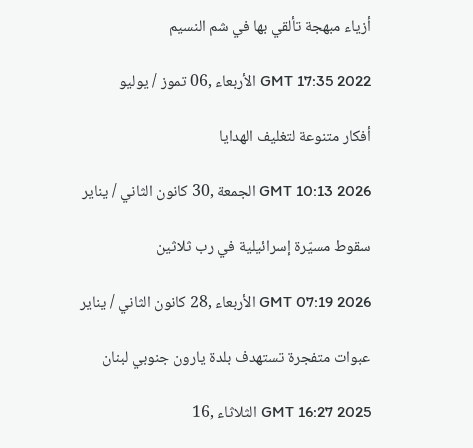أزياء مبهجة تألقي بها في شم النسيم

GMT 17:35 2022 الأربعاء ,06 تموز / يوليو

أفكار متنوعة لتغليف الهدايا

GMT 10:13 2026 الجمعة ,30 كانون الثاني / يناير

سقوط مسيّرة إسرائيلية في رب ثلاثين

GMT 07:19 2026 الأربعاء ,28 كانون الثاني / يناير

عبوات متفجرة تستهدف بلدة يارون جنوبي لبنان

GMT 16:27 2025 الثلاثاء ,16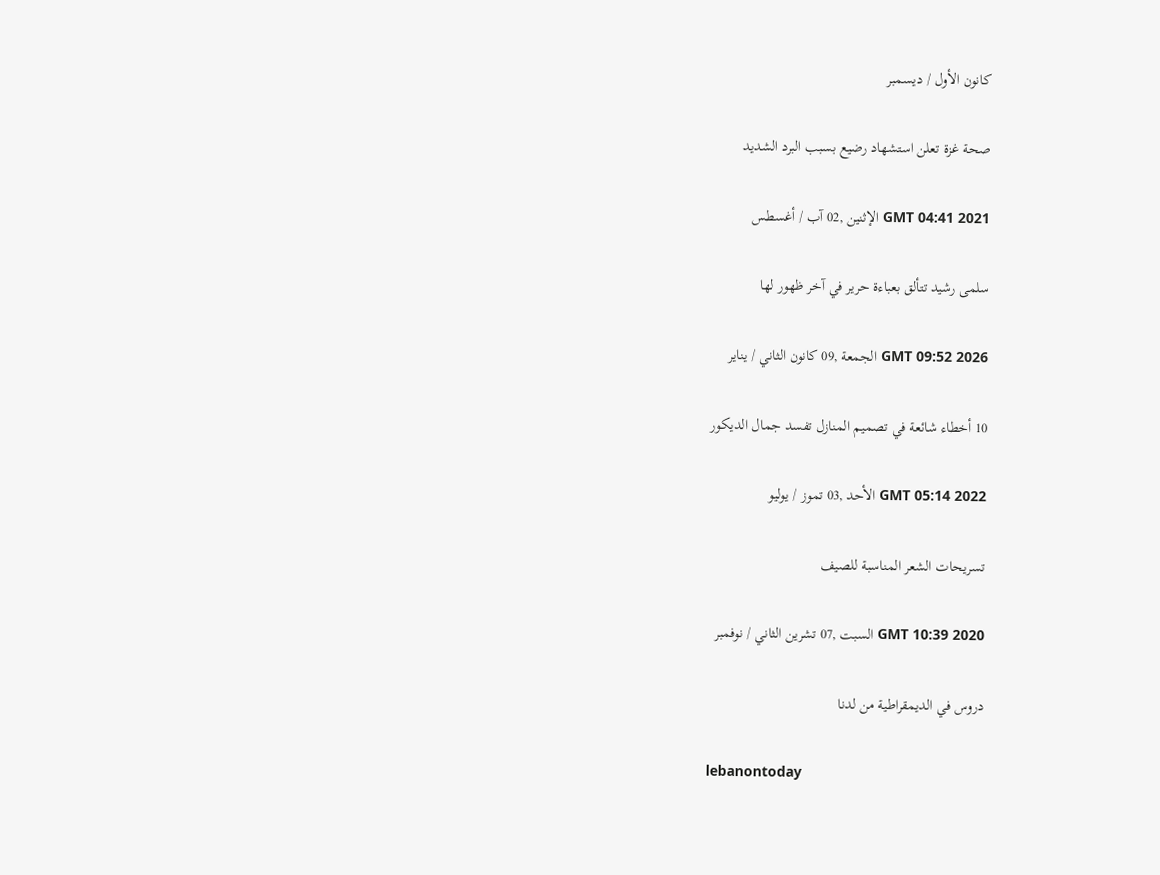كانون الأول / ديسمبر

صحة غزة تعلن استشهاد رضيع بسبب البرد الشديد

GMT 04:41 2021 الإثنين ,02 آب / أغسطس

سلمى رشيد تتألق بعباءة حرير في آخر ظهور لها

GMT 09:52 2026 الجمعة ,09 كانون الثاني / يناير

10 أخطاء شائعة في تصميم المنازل تفسد جمال الديكور

GMT 05:14 2022 الأحد ,03 تموز / يوليو

تسريحات الشعر المناسبة للصيف

GMT 10:39 2020 السبت ,07 تشرين الثاني / نوفمبر

دروس في الديمقراطية من لدنا

lebanontoday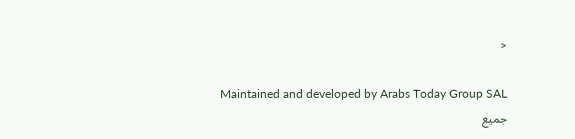<

Maintained and developed by Arabs Today Group SAL
جميع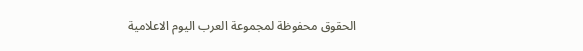الحقوق محفوظة لمجموعة العرب اليوم الاعلامية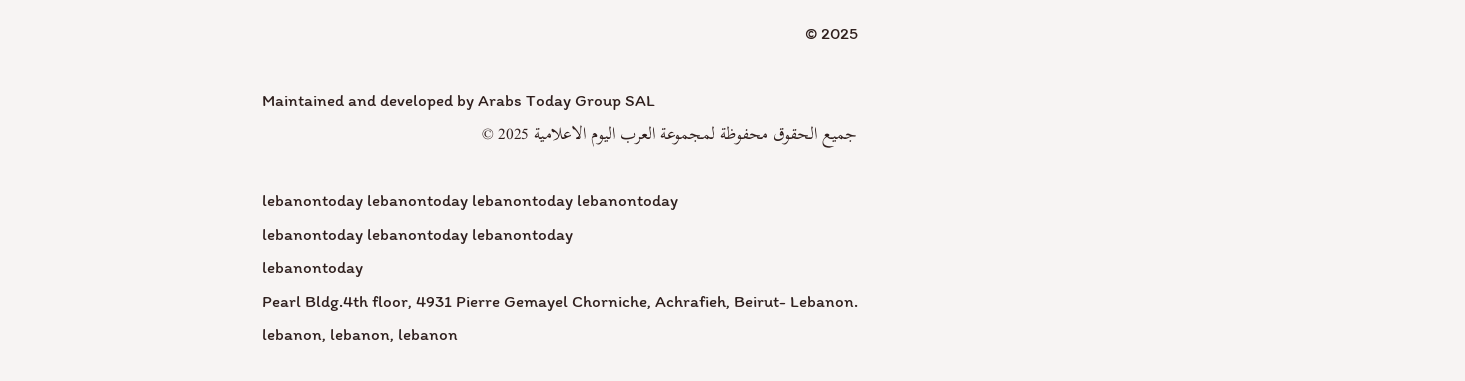2025 ©

Maintained and developed by Arabs Today Group SAL
جميع الحقوق محفوظة لمجموعة العرب اليوم الاعلامية 2025 ©

lebanontoday lebanontoday lebanontoday lebanontoday
lebanontoday lebanontoday lebanontoday
lebanontoday
Pearl Bldg.4th floor, 4931 Pierre Gemayel Chorniche, Achrafieh, Beirut- Lebanon.
lebanon, lebanon, lebanon